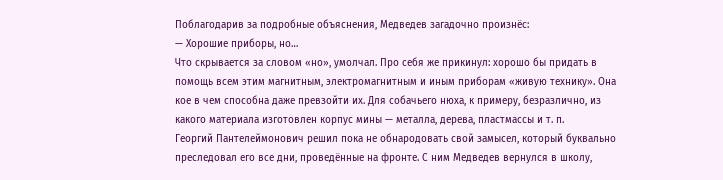Поблагодарив за подробные объяснения, Медведев загадочно произнёс:
— Хорошие приборы, но…
Что скрывается за словом «но», умолчал. Про себя же прикинул: хорошо бы придать в помощь всем этим магнитным, электромагнитным и иным приборам «живую технику». Она кое в чем способна даже превзойти их. Для собачьего нюха, к примеру, безразлично, из какого материала изготовлен корпус мины — металла, дерева, пластмассы и т. п.
Георгий Пантелеймонович решил пока не обнародовать свой замысел, который буквально преследовал его все дни, проведённые на фронте. С ним Медведев вернулся в школу,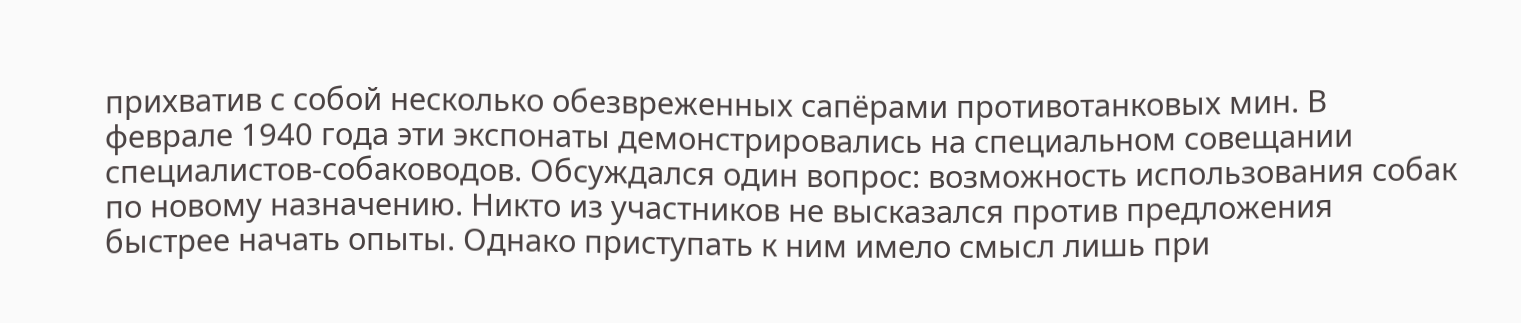прихватив с собой несколько обезвреженных сапёрами противотанковых мин. В феврале 1940 года эти экспонаты демонстрировались на специальном совещании специалистов-собаководов. Обсуждался один вопрос: возможность использования собак по новому назначению. Никто из участников не высказался против предложения быстрее начать опыты. Однако приступать к ним имело смысл лишь при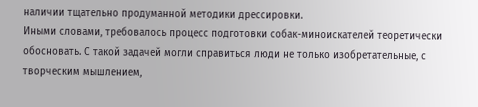наличии тщательно продуманной методики дрессировки.
Иными словами, требовалось процесс подготовки собак-миноискателей теоретически обосновать. С такой задачей могли справиться люди не только изобретательные, с творческим мышлением,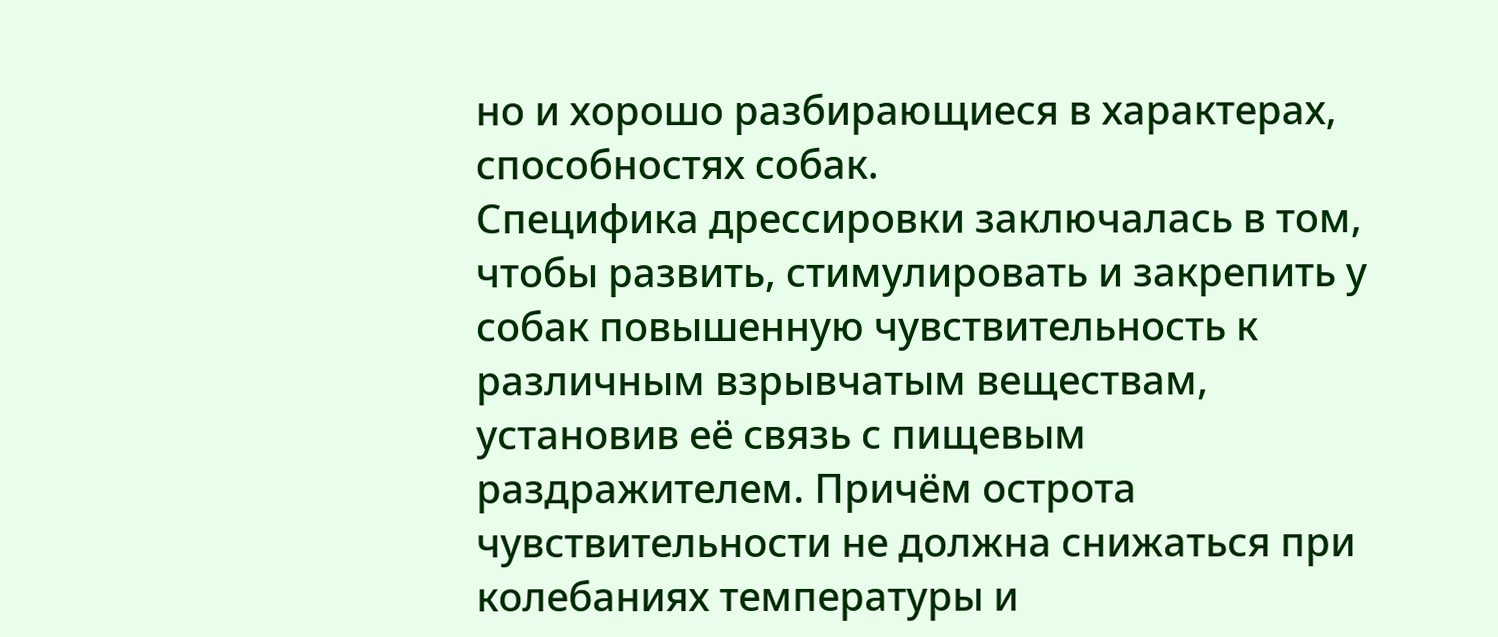но и хорошо разбирающиеся в характерах, способностях собак.
Специфика дрессировки заключалась в том, чтобы развить, стимулировать и закрепить у собак повышенную чувствительность к различным взрывчатым веществам, установив её связь с пищевым раздражителем. Причём острота чувствительности не должна снижаться при колебаниях температуры и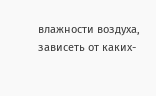влажности воздуха, зависеть от каких-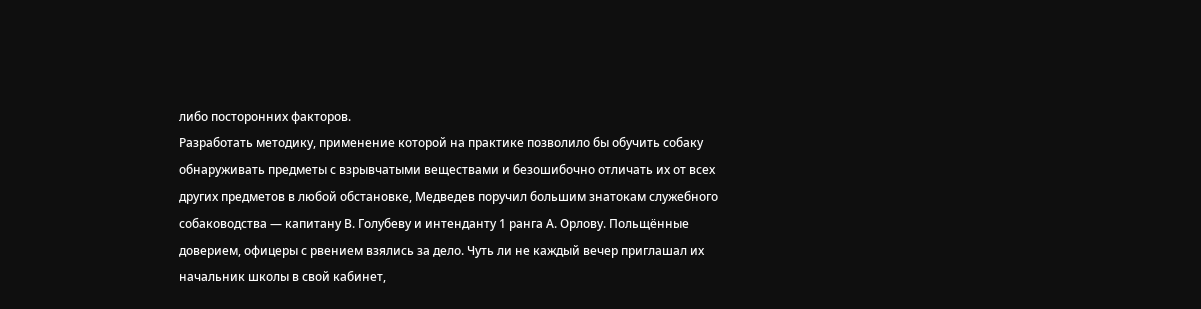либо посторонних факторов.
Разработать методику, применение которой на практике позволило бы обучить собаку обнаруживать предметы с взрывчатыми веществами и безошибочно отличать их от всех других предметов в любой обстановке, Медведев поручил большим знатокам служебного собаководства — капитану В. Голубеву и интенданту 1 ранга А. Орлову. Польщённые доверием, офицеры с рвением взялись за дело. Чуть ли не каждый вечер приглашал их начальник школы в свой кабинет,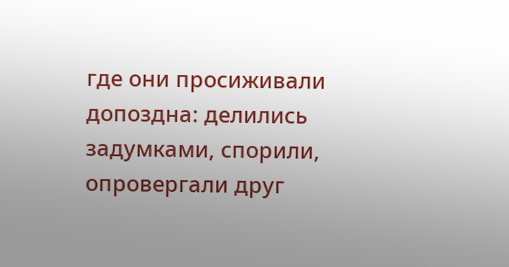где они просиживали допоздна: делились задумками, спорили, опровергали друг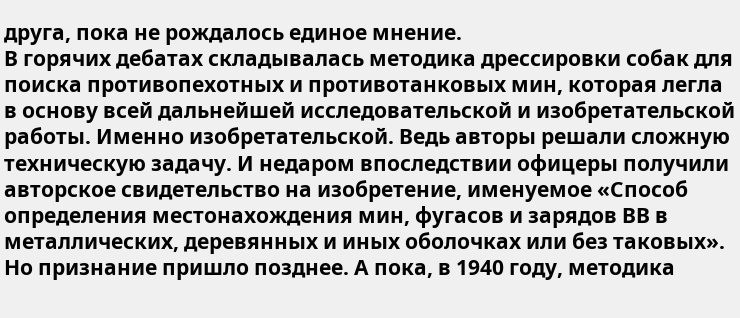друга, пока не рождалось единое мнение.
В горячих дебатах складывалась методика дрессировки собак для поиска противопехотных и противотанковых мин, которая легла в основу всей дальнейшей исследовательской и изобретательской работы. Именно изобретательской. Ведь авторы решали сложную техническую задачу. И недаром впоследствии офицеры получили авторское свидетельство на изобретение, именуемое «Способ определения местонахождения мин, фугасов и зарядов ВВ в металлических, деревянных и иных оболочках или без таковых».
Но признание пришло позднее. А пока, в 1940 году, методика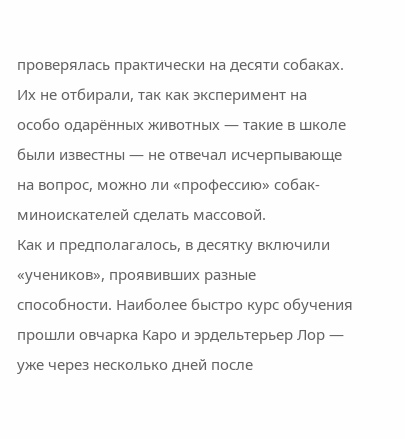проверялась практически на десяти собаках. Их не отбирали, так как эксперимент на особо одарённых животных — такие в школе были известны — не отвечал исчерпывающе на вопрос, можно ли «профессию» собак-миноискателей сделать массовой.
Как и предполагалось, в десятку включили «учеников», проявивших разные способности. Наиболее быстро курс обучения прошли овчарка Каро и эрдельтерьер Лор — уже через несколько дней после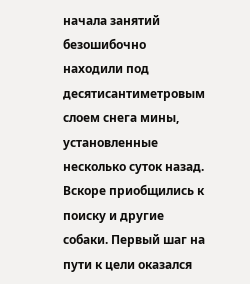начала занятий безошибочно находили под десятисантиметровым слоем снега мины, установленные несколько суток назад. Вскоре приобщились к поиску и другие собаки. Первый шаг на пути к цели оказался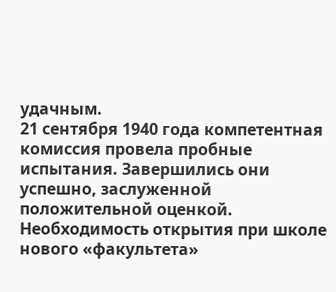удачным.
21 сентября 1940 года компетентная комиссия провела пробные испытания. Завершились они успешно, заслуженной положительной оценкой.
Необходимость открытия при школе нового «факультета»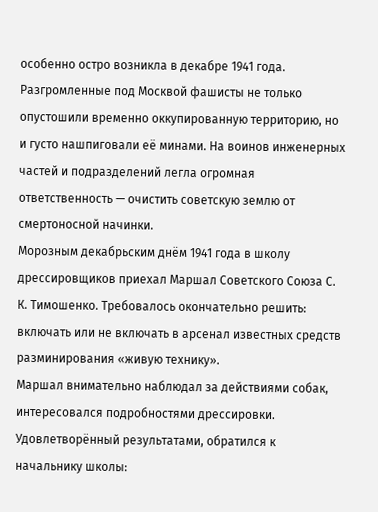особенно остро возникла в декабре 1941 года. Разгромленные под Москвой фашисты не только опустошили временно оккупированную территорию, но и густо нашпиговали её минами. На воинов инженерных частей и подразделений легла огромная ответственность — очистить советскую землю от смертоносной начинки.
Морозным декабрьским днём 1941 года в школу дрессировщиков приехал Маршал Советского Союза С. К. Тимошенко. Требовалось окончательно решить: включать или не включать в арсенал известных средств разминирования «живую технику».
Маршал внимательно наблюдал за действиями собак, интересовался подробностями дрессировки. Удовлетворённый результатами, обратился к начальнику школы: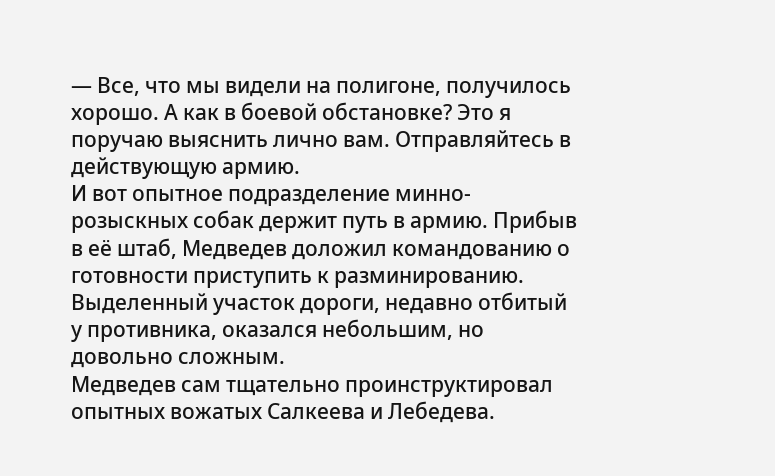— Все, что мы видели на полигоне, получилось хорошо. А как в боевой обстановке? Это я поручаю выяснить лично вам. Отправляйтесь в действующую армию.
И вот опытное подразделение минно-розыскных собак держит путь в армию. Прибыв в её штаб, Медведев доложил командованию о готовности приступить к разминированию. Выделенный участок дороги, недавно отбитый у противника, оказался небольшим, но довольно сложным.
Медведев сам тщательно проинструктировал опытных вожатых Салкеева и Лебедева.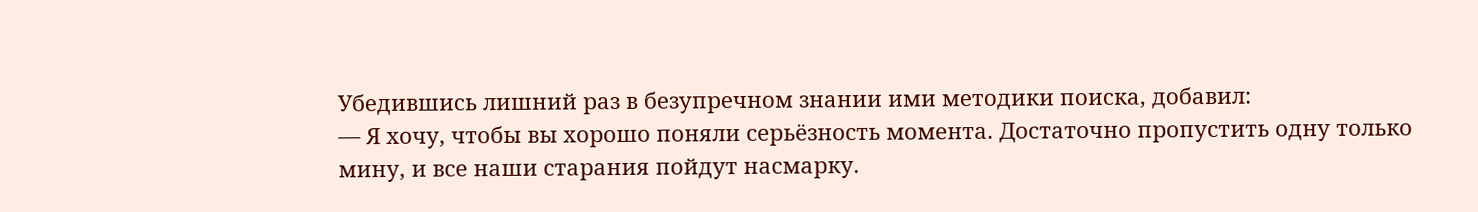Убедившись лишний раз в безупречном знании ими методики поиска, добавил:
— Я хочу, чтобы вы хорошо поняли серьёзность момента. Достаточно пропустить одну только мину, и все наши старания пойдут насмарку.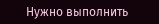Нужно выполнить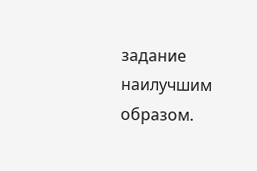задание наилучшим образом.